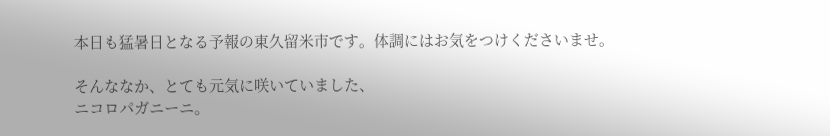本日も猛暑日となる予報の東久留米市です。体調にはお気をつけくださいませ。

そんななか、とても元気に咲いていました、
ニコロパガニーニ。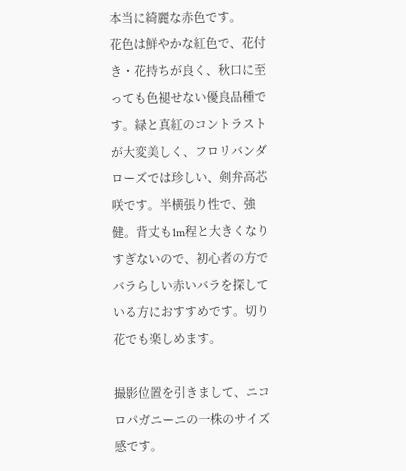本当に綺麗な赤色です。
花色は鮮やかな紅色で、花付き・花持ちが良く、秋口に至っても色褪せない優良品種です。緑と真紅のコントラストが大変美しく、フロリバンダローズでは珍しい、剣弁高芯咲です。半横張り性で、強健。背丈も1m程と大きくなりすぎないので、初心者の方でバラらしい赤いバラを探している方におすすめです。切り花でも楽しめます。

撮影位置を引きまして、ニコロパガニーニの一株のサイズ感です。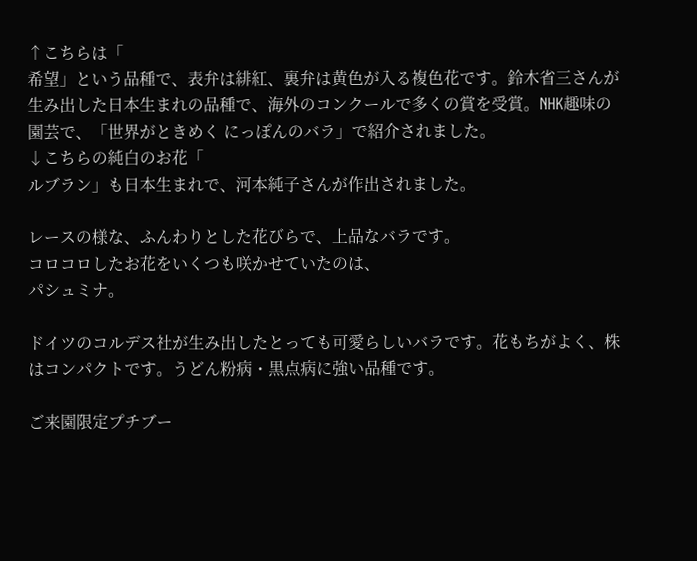↑こちらは「
希望」という品種で、表弁は緋紅、裏弁は黄色が入る複色花です。鈴木省三さんが生み出した日本生まれの品種で、海外のコンクールで多くの賞を受賞。NHK趣味の園芸で、「世界がときめく にっぽんのバラ」で紹介されました。
↓こちらの純白のお花「
ルブラン」も日本生まれで、河本純子さんが作出されました。

レースの様な、ふんわりとした花びらで、上品なバラです。
コロコロしたお花をいくつも咲かせていたのは、
パシュミナ。

ドイツのコルデス社が生み出したとっても可愛らしいバラです。花もちがよく、株はコンパクトです。うどん粉病・黒点病に強い品種です。

ご来園限定プチブー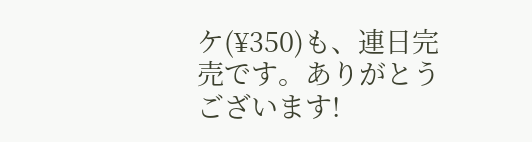ケ(¥350)も、連日完売です。ありがとうございます!